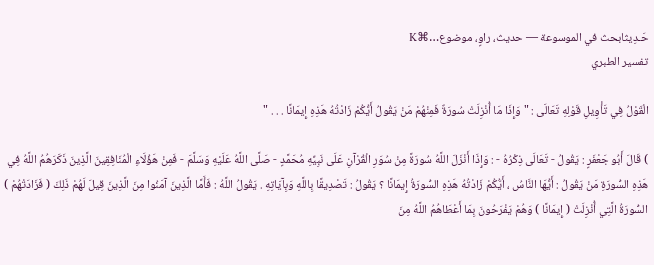حَـدِيثابحث في الموسوعة — حديث، راوٍ، موضوع…⌘K
تفسير الطبري

الْقَوْلُ فِي تَأْوِيلِ قَوْلِهِ تَعَالَى : " وَإِذَا مَا أُنْزِلَتْ سُورَةٌ فَمِنْهُمْ مَنْ يَقُولُ أَيُّكُمْ زَادْتُهُ هَذِهِ إِيمَانًا . . . "

) قَالَ أَبُو جَعْفَرٍ : يَقُولُ - تَعَالَى ذِكْرُهُ - : وَإِذَا أَنْزَلَ اللَّهُ سُورَةً مِنْ سُوَرِ الْقُرْآنِ عَلَى نَبِيِّهِ مُحَمَّدٍ - صَلَّى اللَّهُ عَلَيْهِ وَسَلَّمَ - فَمِنْ هَؤُلَاءِ الْمُنَافِقِينَ الَّذِينَ ذَكَرَهُمُ اللَّهُ فِي هَذِهِ السُّورَةِ مَنْ يَقُولُ : أَيُّهَا النَّاسُ ، أَيُّكُمْ زَادْتُهُ هَذِهِ السُّورَةُ إِيمَانًا ؟ يَقُولُ : تَصْدِيقًا بِاللَّهِ وَبِآيَاتِهِ . يَقُولُ اللَّهُ : فَأَمَّا الَّذِينَ آمَنُوا مِنَ الَّذِينَ قِيلَ لَهُمْ ذَلِكَ ( فَزَادَتْهُمْ ) السُّورَةُ الَّتِي أُنْزِلَتْ ( إِيمَانًا ) وَهُمْ يَفْرَحُونَ بِمَا أَعْطَاهُمُ اللَّهُ مِنَ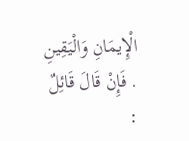الْإِيمَانِ وَالْيَقِينِ . فَإِنْ قَالَ قَائِلٌ :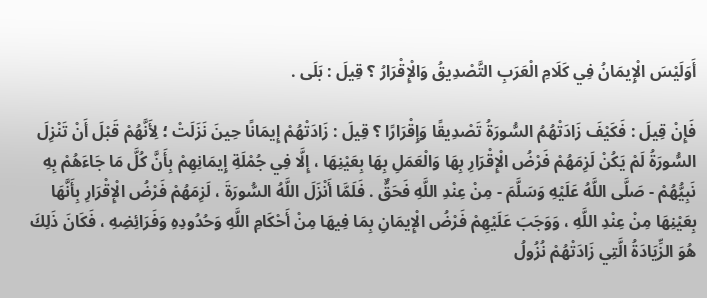أَوَلَيْسَ الْإِيمَانُ فِي كَلَامِ الْعَرَبِ التَّصْدِيقُ وَالْإِقْرَارُ ؟ قِيلَ : بَلَى .

فَإِنْ قِيلَ : فَكَيْفَ زَادَتْهُمُ السُّورَةُ تَصْدِيقًا وَإِقْرَارًا ؟ قِيلَ : زَادَتْهُمْ إِيمَانًا حِينَ نَزَلَتْ ؛ لِأَنَّهُمْ قَبْلَ أَنْ تَنْزِلَ السُّورَةُ لَمْ يَكُنْ لَزِمَهُمْ فَرْضُ الْإِقْرَارِ بِهَا وَالْعَمَلِ بِهَا بِعَيْنِهَا ، إِلَّا فِي جُمْلَةِ إِيمَانِهِمْ بِأَنَّ كُلَّ مَا جَاءَهُمْ بِهِ نَبِيُّهُمْ - صَلَّى اللَّهُ عَلَيْهِ وَسَلَّمَ - مِنْ عِنْدِ اللَّهِ فَحَقٌّ . فَلَمَّا أَنْزَلَ اللَّهُ السُّورَةَ ، لَزِمَهُمْ فَرْضُ الْإِقْرَارِ بِأَنَّهَا بِعَيْنِهَا مِنْ عِنْدِ اللَّهِ ، وَوَجَبَ عَلَيْهِمْ فَرْضُ الْإِيمَانِ بِمَا فِيهَا مِنْ أَحْكَامِ اللَّهِ وَحُدُودِهِ وَفَرَائِضِهِ ، فَكَانَ ذَلِكَ هُوَ الزِّيَادَةُ الَّتِي زَادَتْهُمْ نُزُولُ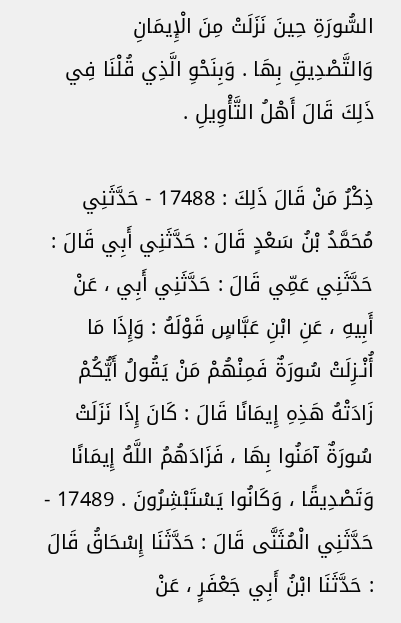السُّورَةِ حِينَ نَزَلَتْ مِنَ الْإِيمَانِ وَالتَّصْدِيقِ بِهَا . وَبِنَحْوِ الَّذِي قُلْنَا فِي ذَلِكَ قَالَ أَهْلُ التَّأْوِيلِ .

ذِكْرُ مَنْ قَالَ ذَلِكَ : 17488 - حَدَّثَنِي مُحَمَّدُ بْنُ سَعْدٍ قَالَ : حَدَّثَنِي أَبِي قَالَ : حَدَّثَنِي عَمِّي قَالَ : حَدَّثَنِي أَبِي ، عَنْ أَبِيهِ ، عَنِ ابْنِ عَبَّاسٍ قَوْلَهُ : وَإِذَا مَا أُنْـزِلَتْ سُورَةٌ فَمِنْهُمْ مَنْ يَقُولُ أَيُّكُمْ زَادَتْهُ هَذِهِ إِيمَانًا قَالَ : كَانَ إِذَا نَزَلَتْ سُورَةٌ آمَنُوا بِهَا ، فَزَادَهُمُ اللَّهُ إِيمَانًا وَتَصْدِيقًا ، وَكَانُوا يَسْتَبْشِرُونَ . 17489 - حَدَّثَنِي الْمُثَنَّى قَالَ : حَدَّثَنَا إِسْحَاقُ قَالَ : حَدَّثَنَا ابْنُ أَبِي جَعْفَرٍ ، عَنْ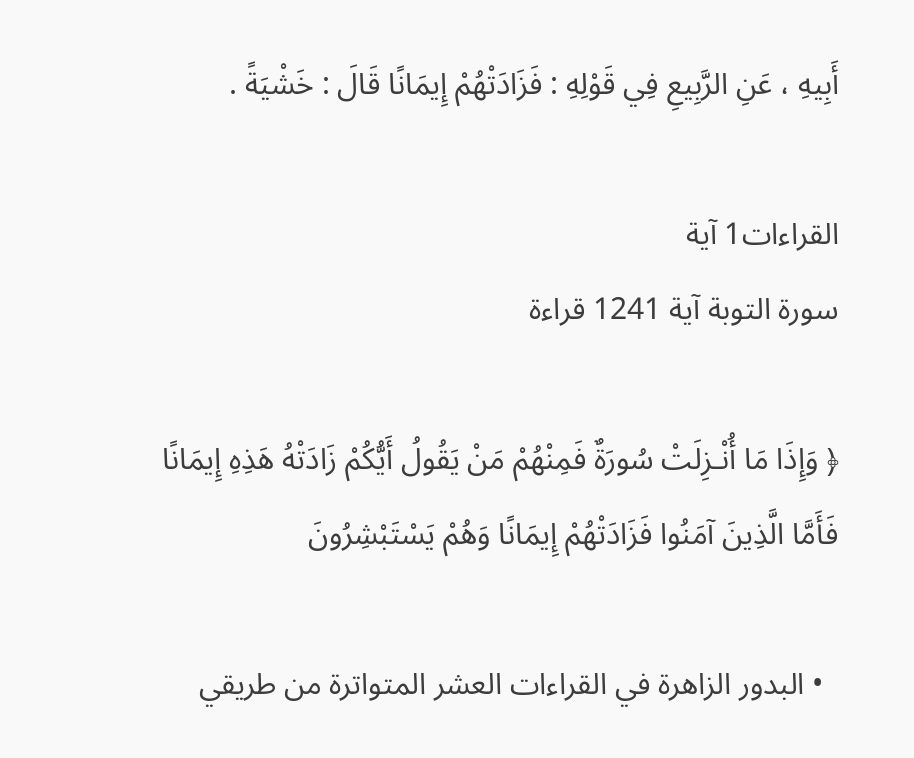أَبِيهِ ، عَنِ الرَّبِيعِ فِي قَوْلِهِ : فَزَادَتْهُمْ إِيمَانًا قَالَ : خَشْيَةً .

القراءات1 آية
سورة التوبة آية 1241 قراءة

﴿ وَإِذَا مَا أُنْـزِلَتْ سُورَةٌ فَمِنْهُمْ مَنْ يَقُولُ أَيُّكُمْ زَادَتْهُ هَذِهِ إِيمَانًا فَأَمَّا الَّذِينَ آمَنُوا فَزَادَتْهُمْ إِيمَانًا وَهُمْ يَسْتَبْشِرُونَ

  • البدور الزاهرة في القراءات العشر المتواترة من طريقي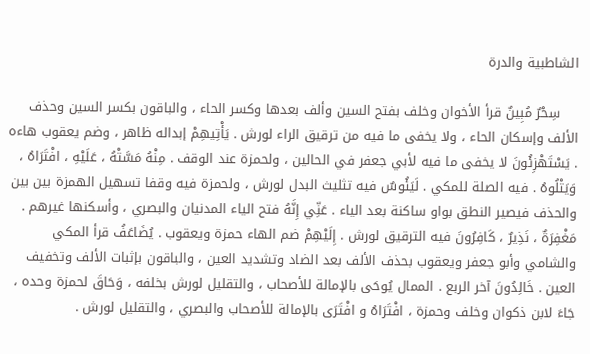الشاطبية والدرة

    سِحْرٌ مُبِينٌ قرأ الأخوان وخلف بفتح السين وألف بعدها وكسر الحاء ، والباقون بكسر السين وحذف الألف وإسكان الحاء ، ولا يخفى ما فيه من ترقيق الراء لورش . يَأْتِيهِمْ إبداله ظاهر ، وضم يعقوب هاءه . يَسْتَهْزِئُونَ لا يخفى ما فيه لأبي جعفر في الحالين ، ولحمزة عند الوقف . مِنْهُ مَسَّتْهُ ، عَلَيْهِ ، افْتَرَاهُ ، وَيَتْلُوهُ . فيه الصلة للمكي . لَيَئُوسٌ فيه تثليث البدل لورش ، ولحمزة فيه وقفا تسهيل الهمزة بين بين والحذف فيصير النطق بواو ساكنة بعد الياء . عَنِّي إِنَّهُ فتح الياء المدنيان والبصري ، وأسكنها غيرهم . مَغْفِرَةٌ ، نَذِيرٌ ، كَافِرُونَ فيه الترقيق لورش . إِلَيْهِمْ ضم الهاء حمزة ويعقوب . يُضَاعَفُ قرأ المكي والشامي وأبو جعفر ويعقوب بحذف الألف بعد الضاد وتشديد العين ، والباقون بإثبات الألف وتخفيف العين . خَالِدُونَ آخر الربع . الممال يُوحَى بالإمالة للأصحاب ، والتقليل لورش بخلفه ، وَحَاقَ لحمزة وحده ، جَاءَ لابن ذكوان وخلف وحمزة ، افْتَرَاهُ و افْتَرَى بالإمالة للأصحاب والبصري ، والتقليل لورش .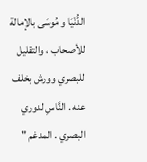الدُّنْيَا و مُوسَى بالإمالة للأصحاب ، والتقليل للبصري وورش بخلف عنه . النَّاسِ لدوري البصري . المدغم "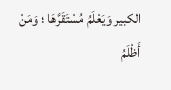الكبير وَيَعْلَمُ مُسْتَقَرَّهَا ؛ وَمَنْ أَظْلَمُ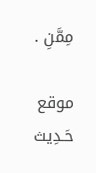مِمَّنِ .

موقع حَـدِيث